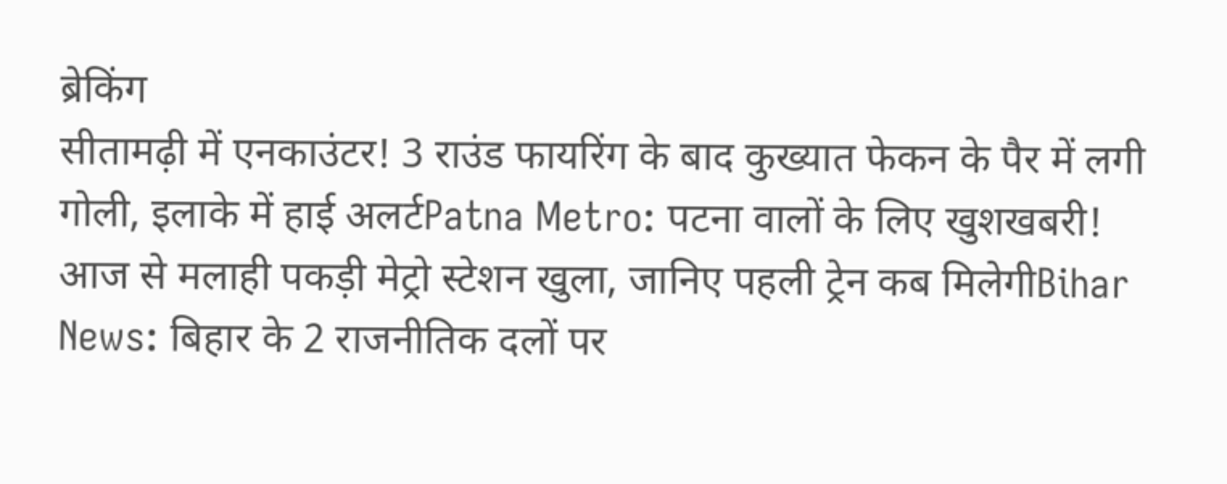ब्रेकिंग
सीतामढ़ी में एनकाउंटर! 3 राउंड फायरिंग के बाद कुख्यात फेकन के पैर में लगी गोली, इलाके में हाई अलर्टPatna Metro: पटना वालों के लिए खुशखबरी! आज से मलाही पकड़ी मेट्रो स्टेशन खुला, जानिए पहली ट्रेन कब मिलेगीBihar News: बिहार के 2 राजनीतिक दलों पर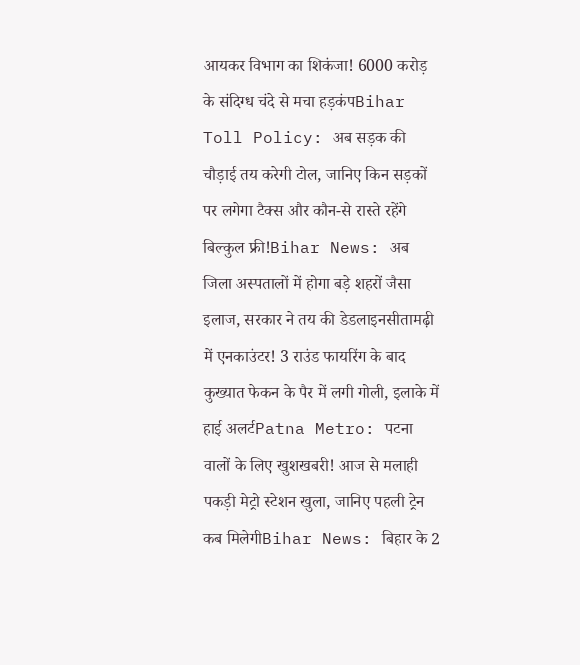आयकर विभाग का शिकंजा! 6000 करोड़ के संदिग्ध चंदे से मचा हड़कंपBihar Toll Policy: अब सड़क की चौड़ाई तय करेगी टोल, जानिए किन सड़कों पर लगेगा टैक्स और कौन-से रास्ते रहेंगे बिल्कुल फ्री!Bihar News: अब जिला अस्पतालों में होगा बड़े शहरों जैसा इलाज, सरकार ने तय की डेडलाइनसीतामढ़ी में एनकाउंटर! 3 राउंड फायरिंग के बाद कुख्यात फेकन के पैर में लगी गोली, इलाके में हाई अलर्टPatna Metro: पटना वालों के लिए खुशखबरी! आज से मलाही पकड़ी मेट्रो स्टेशन खुला, जानिए पहली ट्रेन कब मिलेगीBihar News: बिहार के 2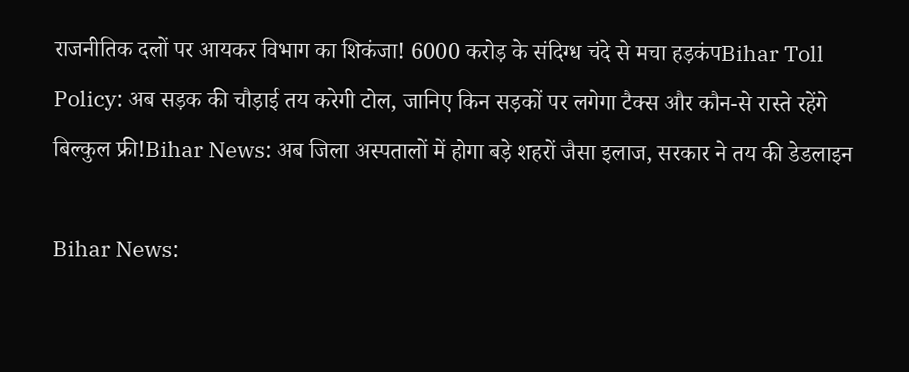राजनीतिक दलों पर आयकर विभाग का शिकंजा! 6000 करोड़ के संदिग्ध चंदे से मचा हड़कंपBihar Toll Policy: अब सड़क की चौड़ाई तय करेगी टोल, जानिए किन सड़कों पर लगेगा टैक्स और कौन-से रास्ते रहेंगे बिल्कुल फ्री!Bihar News: अब जिला अस्पतालों में होगा बड़े शहरों जैसा इलाज, सरकार ने तय की डेडलाइन

Bihar News: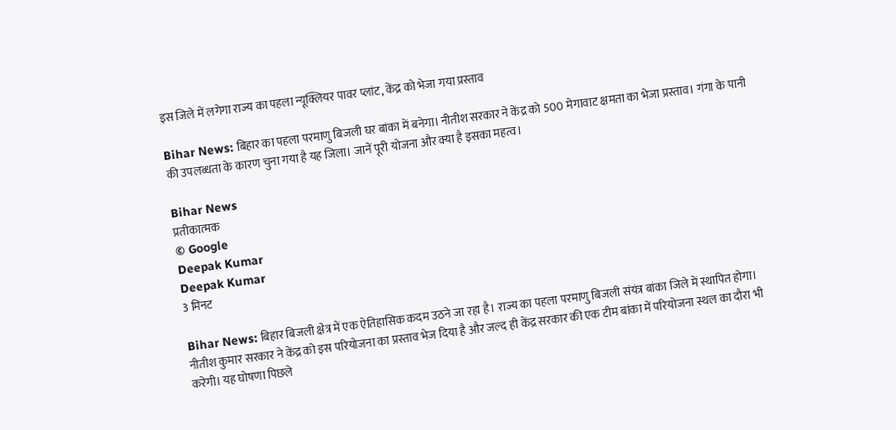इस जिले में लगेगा राज्य का पहला न्यूक्लियर पावर प्लांट, केंद्र को भेजा गया प्रस्ताव

Bihar News: बिहार का पहला परमाणु बिजली घर बांका में बनेगा। नीतीश सरकार ने केंद्र को 500 मेगावाट क्षमता का भेजा प्रस्ताव। गंगा के पानी की उपलब्धता के कारण चुना गया है यह जिला। जानें पूरी योजना और क्या है इसका महत्व।

Bihar News
प्रतीकात्मक
© Google
Deepak Kumar
Deepak Kumar
3 मिनट

Bihar News: बिहार बिजली क्षेत्र में एक ऐतिहासिक कदम उठने जा रहा है। राज्य का पहला परमाणु बिजली संयंत्र बांका जिले में स्थापित होगा। नीतीश कुमार सरकार ने केंद्र को इस परियोजना का प्रस्ताव भेज दिया है और जल्द ही केंद्र सरकार की एक टीम बांका में परियोजना स्थल का दौरा भी करेगी। यह घोषणा पिछले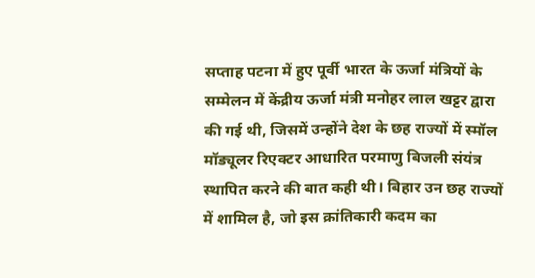सप्ताह पटना में हुए पूर्वी भारत के ऊर्जा मंत्रियों के सम्मेलन में केंद्रीय ऊर्जा मंत्री मनोहर लाल खट्टर द्वारा की गई थी, जिसमें उन्होंने देश के छह राज्यों में स्मॉल मॉड्यूलर रिएक्टर आधारित परमाणु बिजली संयंत्र स्थापित करने की बात कही थी। बिहार उन छह राज्यों में शामिल है, जो इस क्रांतिकारी कदम का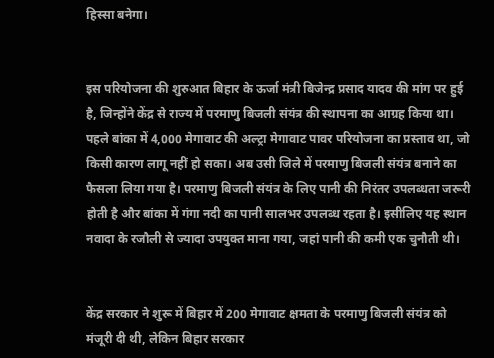हिस्सा बनेगा।


इस परियोजना की शुरुआत बिहार के ऊर्जा मंत्री बिजेन्द्र प्रसाद यादव की मांग पर हुई है, जिन्होंने केंद्र से राज्य में परमाणु बिजली संयंत्र की स्थापना का आग्रह किया था। पहले बांका में 4,000 मेगावाट की अल्ट्रा मेगावाट पावर परियोजना का प्रस्ताव था, जो किसी कारण लागू नहीं हो सका। अब उसी जिले में परमाणु बिजली संयंत्र बनाने का फैसला लिया गया है। परमाणु बिजली संयंत्र के लिए पानी की निरंतर उपलब्धता जरूरी होती है और बांका में गंगा नदी का पानी सालभर उपलब्ध रहता है। इसीलिए यह स्थान नवादा के रजौली से ज्यादा उपयुक्त माना गया, जहां पानी की कमी एक चुनौती थी।


केंद्र सरकार ने शुरू में बिहार में 200 मेगावाट क्षमता के परमाणु बिजली संयंत्र को मंजूरी दी थी, लेकिन बिहार सरकार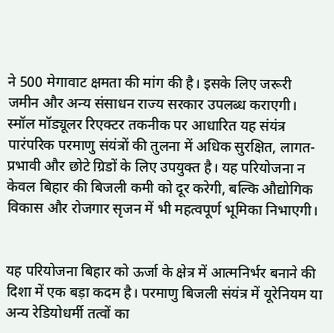ने 500 मेगावाट क्षमता की मांग की है। इसके लिए जरूरी जमीन और अन्य संसाधन राज्य सरकार उपलब्ध कराएगी। स्मॉल मॉड्यूलर रिएक्टर तकनीक पर आधारित यह संयंत्र पारंपरिक परमाणु संयंत्रों की तुलना में अधिक सुरक्षित, लागत-प्रभावी और छोटे ग्रिडों के लिए उपयुक्त है। यह परियोजना न केवल बिहार की बिजली कमी को दूर करेगी, बल्कि औद्योगिक विकास और रोजगार सृजन में भी महत्वपूर्ण भूमिका निभाएगी।


यह परियोजना बिहार को ऊर्जा के क्षेत्र में आत्मनिर्भर बनाने की दिशा में एक बड़ा कदम है। परमाणु बिजली संयंत्र में यूरेनियम या अन्य रेडियोधर्मी तत्वों का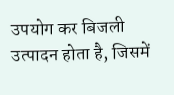उपयोग कर बिजली उत्पादन होता है, जिसमें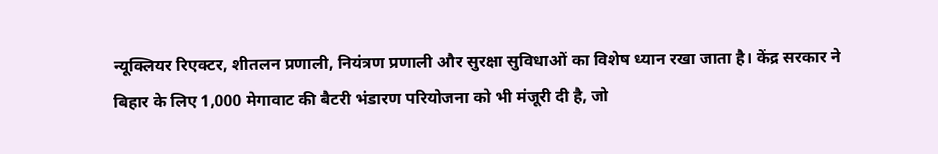न्यूक्लियर रिएक्टर, शीतलन प्रणाली, नियंत्रण प्रणाली और सुरक्षा सुविधाओं का विशेष ध्यान रखा जाता है। केंद्र सरकार ने बिहार के लिए 1,000 मेगावाट की बैटरी भंडारण परियोजना को भी मंजूरी दी है, जो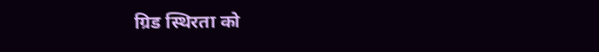ग्रिड स्थिरता को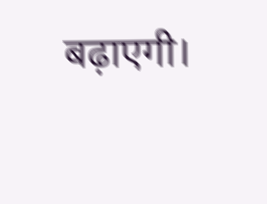बढ़ाएगी।